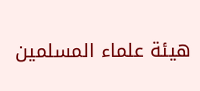هيئة علماء المسلمين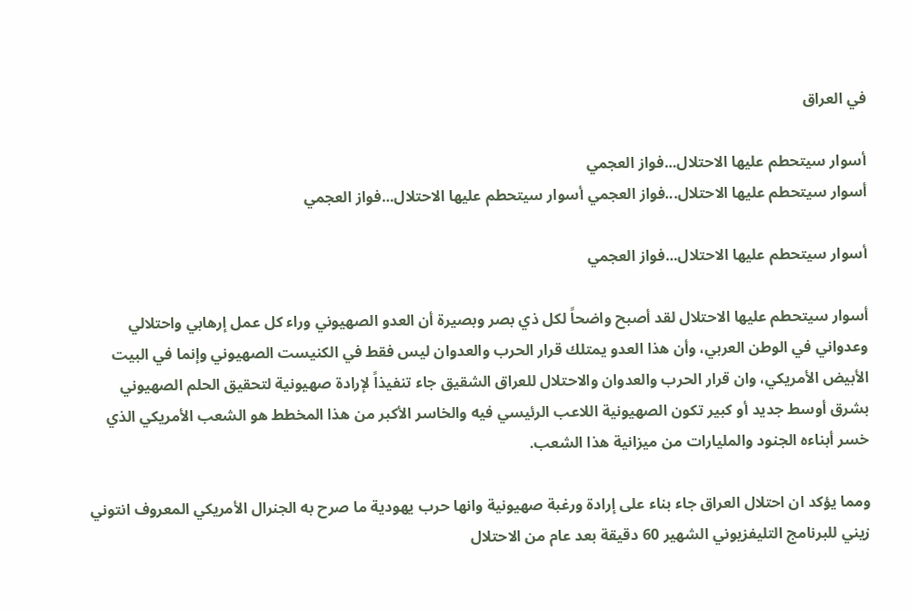في العراق

أسوار سيتحطم عليها الاحتلال...فواز العجمي
أسوار سيتحطم عليها الاحتلال...فواز العجمي أسوار سيتحطم عليها الاحتلال...فواز العجمي

أسوار سيتحطم عليها الاحتلال...فواز العجمي

أسوار سيتحطم عليها الاحتلال لقد أصبح واضحاً لكل ذي بصر وبصيرة أن العدو الصهيوني وراء كل عمل إرهابي واحتلالي وعدواني في الوطن العربي، وأن هذا العدو يمتلك قرار الحرب والعدوان ليس فقط في الكنيست الصهيوني وإنما في البيت الأبيض الأمريكي، وان قرار الحرب والعدوان والاحتلال للعراق الشقيق جاء تنفيذاً لإرادة صهيونية لتحقيق الحلم الصهيوني بشرق أوسط جديد أو كبير تكون الصهيونية اللاعب الرئيسي فيه والخاسر الأكبر من هذا المخطط هو الشعب الأمريكي الذي خسر أبناءه الجنود والمليارات من ميزانية هذا الشعب.

ومما يؤكد ان احتلال العراق جاء بناء على إرادة ورغبة صهيونية وانها حرب يهودية ما صرح به الجنرال الأمريكي المعروف انتوني زيني للبرنامج التليفزيوني الشهير 60 دقيقة بعد عام من الاحتلال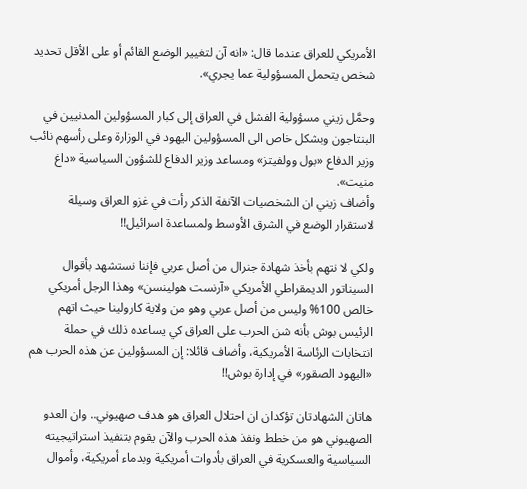الأمريكي للعراق عندما قال: «انه آن لتغيير الوضع القائم أو على الأقل تحديد شخص يتحمل المسؤولية عما يجري».

وحمَّل زيني مسؤولية الفشل في العراق إلى كبار المسؤولين المدنيين في البنتاجون وبشكل خاص الى المسؤولين اليهود في الوزارة وعلى رأسهم نائب وزير الدفاع «بول وولفيتز» ومساعد وزير الدفاع للشؤون السياسية «داغ منيت».
وأضاف زيني ان الشخصيات الآنفة الذكر رأت في غزو العراق وسيلة لاستقرار الوضع في الشرق الأوسط ولمساعدة اسرائيل!!

ولكي لا نتهم بأخذ شهادة جنرال من أصل عربي فإننا نستشهد بأقوال السيناتور الديمقراطي الأمريكي «آرنست هولينسن» وهذا الرجل أمريكي خالص 100% وليس من أصل عربي وهو من ولاية كارولينا حيث اتهم الرئيس بوش بأنه شن الحرب على العراق كي يساعده ذلك في حملة انتخابات الرئاسة الأمريكية، وأضاف قائلا: إن المسؤولين عن هذه الحرب هم «اليهود الصقور» في إدارة بوش!!

هاتان الشهادتان تؤكدان ان احتلال العراق هو هدف صهيوني.. وان العدو الصهيوني هو من خطط ونفذ هذه الحرب والآن يقوم بتنفيذ استراتيجيته السياسية والعسكرية في العراق بأدوات أمريكية وبدماء أمريكية، وأموال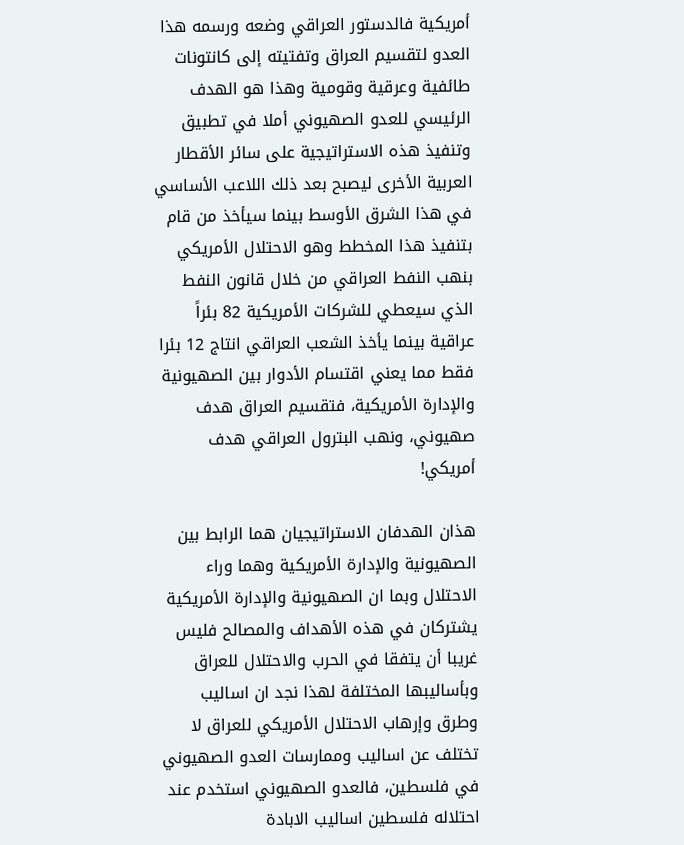أمريكية فالدستور العراقي وضعه ورسمه هذا العدو لتقسيم العراق وتفتيته إلى كانتونات طائفية وعرقية وقومية وهذا هو الهدف الرئيسي للعدو الصهيوني أملا في تطبيق وتنفيذ هذه الاستراتيجية على سائر الأقطار العربية الأخرى ليصبح بعد ذلك اللاعب الأساسي في هذا الشرق الأوسط بينما سيأخذ من قام بتنفيذ هذا المخطط وهو الاحتلال الأمريكي بنهب النفط العراقي من خلال قانون النفط الذي سيعطي للشركات الأمريكية 82 بئراً عراقية بينما يأخذ الشعب العراقي انتاج 12 بئرا فقط مما يعني اقتسام الأدوار بين الصهيونية والإدارة الأمريكية، فتقسيم العراق هدف صهيوني، ونهب البترول العراقي هدف أمريكي!

هذان الهدفان الاستراتيجيان هما الرابط بين الصهيونية والإدارة الأمريكية وهما وراء الاحتلال وبما ان الصهيونية والإدارة الأمريكية يشتركان في هذه الأهداف والمصالح فليس غريبا أن يتفقا في الحرب والاحتلال للعراق وبأساليبها المختلفة لهذا نجد ان اساليب وطرق وإرهاب الاحتلال الأمريكي للعراق لا تختلف عن اساليب وممارسات العدو الصهيوني في فلسطين، فالعدو الصهيوني استخدم عند احتلاله فلسطين اساليب الابادة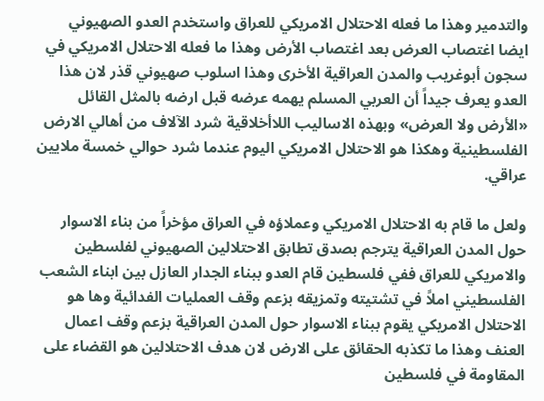والتدمير وهذا ما فعله الاحتلال الامريكي للعراق واستخدم العدو الصهيوني ايضا اغتصاب العرض بعد اغتصاب الأرض وهذا ما فعله الاحتلال الامريكي في سجون أبوغريب والمدن العراقية الأخرى وهذا اسلوب صهيوني قذر لان هذا العدو يعرف جيداً أن العربي المسلم يهمه عرضه قبل ارضه بالمثل القائل «الأرض ولا العرض» وبهذه الاساليب اللاأخلاقية شرد الآلاف من أهالي الارض الفلسطينية وهكذا هو الاحتلال الامريكي اليوم عندما شرد حوالي خمسة ملايين عراقي.

ولعل ما قام به الاحتلال الامريكي وعملاؤه في العراق مؤخراً من بناء الاسوار حول المدن العراقية يترجم بصدق تطابق الاحتلالين الصهيوني لفلسطين والامريكي للعراق ففي فلسطين قام العدو ببناء الجدار العازل بين ابناء الشعب الفلسطيني املاً في تشتيته وتمزيقه بزعم وقف العمليات الفدائية وها هو الاحتلال الامريكي يقوم ببناء الاسوار حول المدن العراقية بزعم وقف اعمال العنف وهذا ما تكذبه الحقائق على الارض لان هدف الاحتلالين هو القضاء على المقاومة في فلسطين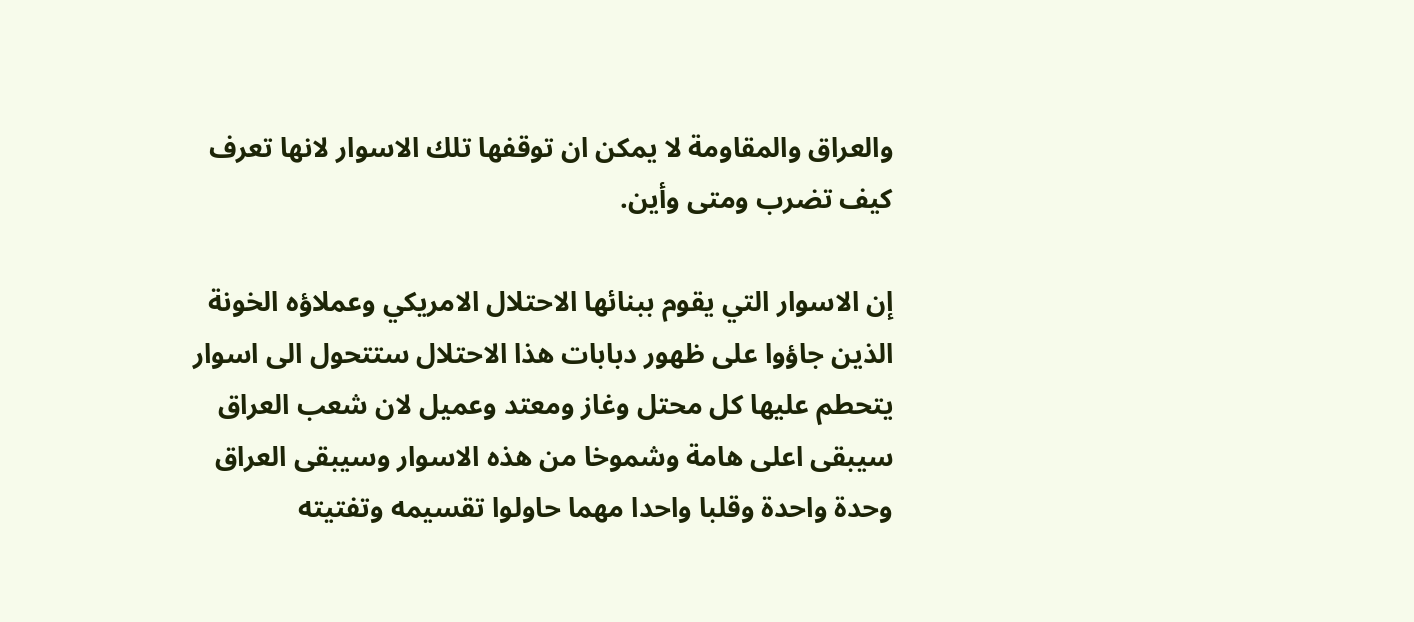والعراق والمقاومة لا يمكن ان توقفها تلك الاسوار لانها تعرف كيف تضرب ومتى وأين.

إن الاسوار التي يقوم ببنائها الاحتلال الامريكي وعملاؤه الخونة الذين جاؤوا على ظهور دبابات هذا الاحتلال ستتحول الى اسوار يتحطم عليها كل محتل وغاز ومعتد وعميل لان شعب العراق سيبقى اعلى هامة وشموخا من هذه الاسوار وسيبقى العراق وحدة واحدة وقلبا واحدا مهما حاولوا تقسيمه وتفتيته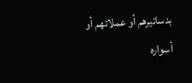بدساتيرهم أو عملائهم أو أسواره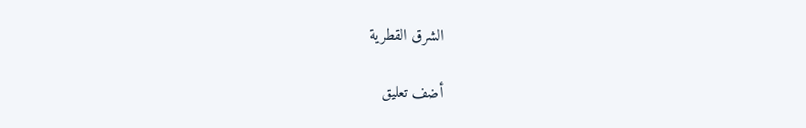الشرق القطرية

أضف تعليق